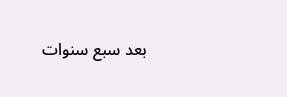بعد سبع سنوات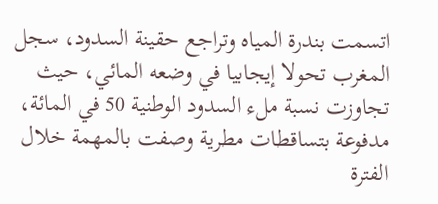اتسمت بندرة المياه وتراجع حقينة السدود، سجل المغرب تحولا إيجابيا في وضعه المائي، حيث تجاوزت نسبة ملء السدود الوطنية 50 في المائة، مدفوعة بتساقطات مطرية وصفت بالمهمة خلال الفترة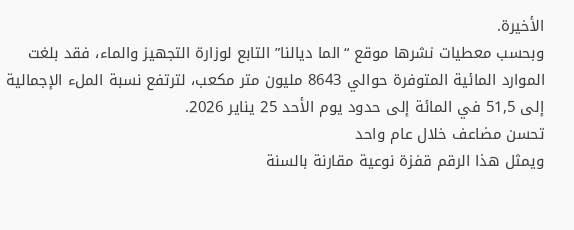الأخيرة.
وبحسب معطيات نشرها موقع “الما ديالنا” التابع لوزارة التجهيز والماء، فقد بلغت الموارد المائية المتوفرة حوالي 8643 مليون متر مكعب، لترتفع نسبة الملء الإجمالية إلى 51,5 في المائة إلى حدود يوم الأحد 25 يناير 2026.
تحسن مضاعف خلال عام واحد
ويمثل هذا الرقم قفزة نوعية مقارنة بالسنة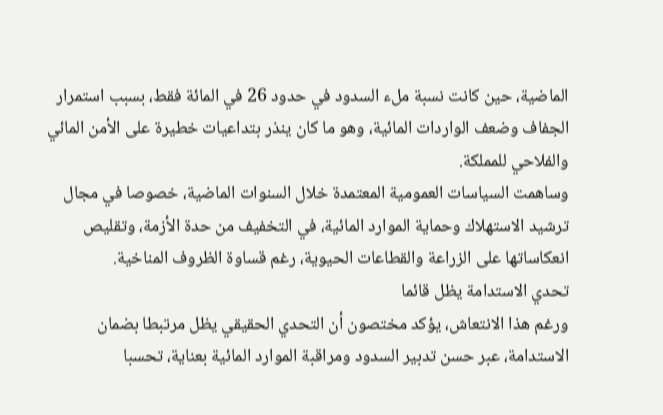الماضية، حين كانت نسبة ملء السدود في حدود 26 في المائة فقط، بسبب استمرار الجفاف وضعف الواردات المائية، وهو ما كان ينذر بتداعيات خطيرة على الأمن المائي والفلاحي للمملكة.
وساهمت السياسات العمومية المعتمدة خلال السنوات الماضية، خصوصا في مجال ترشيد الاستهلاك وحماية الموارد المائية، في التخفيف من حدة الأزمة، وتقليص انعكاساتها على الزراعة والقطاعات الحيوية، رغم قساوة الظروف المناخية.
تحدي الاستدامة يظل قائما
ورغم هذا الانتعاش، يؤكد مختصون أن التحدي الحقيقي يظل مرتبطا بضمان الاستدامة، عبر حسن تدبير السدود ومراقبة الموارد المائية بعناية، تحسبا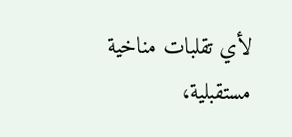لأي تقلبات مناخية مستقبلية،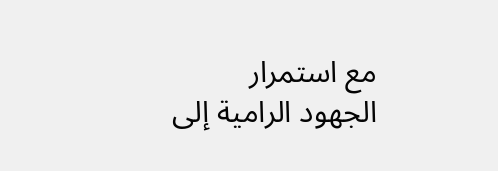مع استمرار الجهود الرامية إلى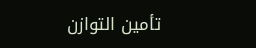تأمين التوازن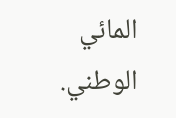المائي الوطني.